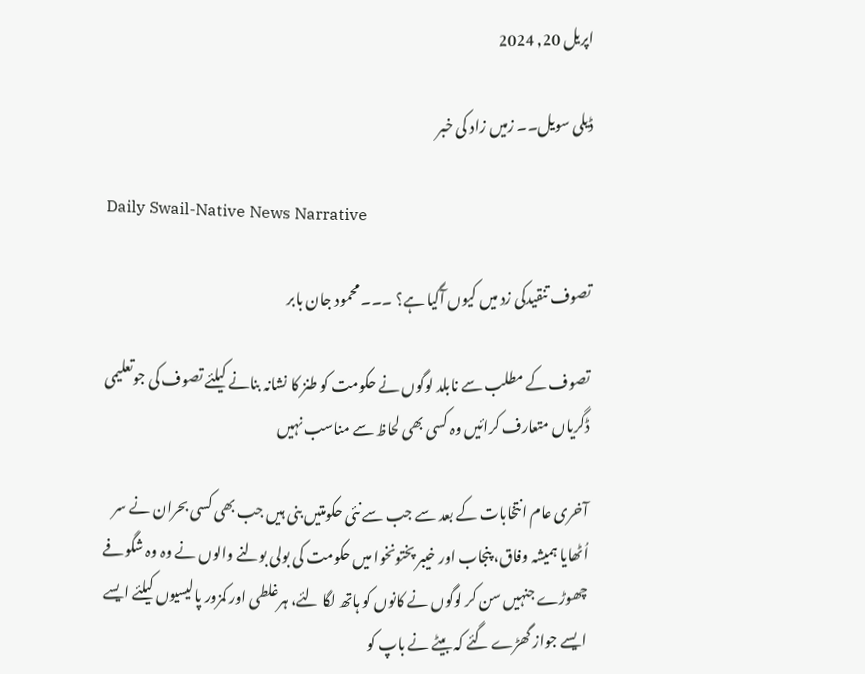اپریل 20, 2024

ڈیلی سویل۔۔ زمیں زاد کی خبر

Daily Swail-Native News Narrative

تصوف تنقیدکی زد میں کیوں آگیا ہے؟ ۔۔۔ محمود جان بابر

تصوف کے مطلب سے نابلد لوگوں نے حکومت کو طنز کا نشانہ بنانے کیلئے تصوف کی جوتعلیمی ڈگریاں متعارف کرائیں وہ کسی بھی لحاظ سے مناسب نہیں

آخری عام انتخابات کے بعد سے جب سے نئی حکومتیں بنی ہیں جب بھی کسی بحران نے سر اُٹھایا ہمیشہ وفاق، پنجاب اور خیبر پختونخوا میں حکومت کی بولی بولنے والوں نے وہ وہ شگوفے چھوڑے جنہیں سن کر لوگوں نے کانوں کو ہاتھ لگا لئے، ہرغلطی اور کمزور پالیسیوں کیلئے ایسے ایسے جواز گھڑے گئے کہ بیٹے نے باپ کو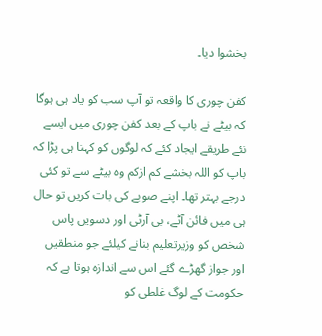بخشوا دیا۔

کفن چوری کا واقعہ تو آپ سب کو یاد ہی ہوگا کہ بیٹے نے باپ کے بعد کفن چوری میں ایسے نئے طریقے ایجاد کئے کہ لوگوں کو کہنا ہی پڑا کہ باپ کو اللہ بخشے کم ازکم وہ بیٹے سے تو کئی درجے بہتر تھا۔ اپنے صوبے کی بات کریں تو حال ہی میں فائن آٹے، بی آرٹی اور دسویں پاس شخص کو وزیرتعلیم بنانے کیلئے جو منطقیں اور جواز گھڑے گئے اس سے اندازہ ہوتا ہے کہ حکومت کے لوگ غلطی کو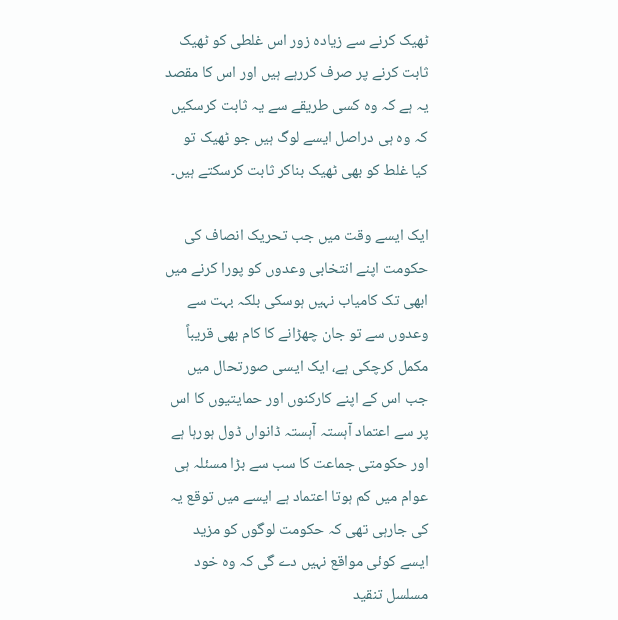ٹھیک کرنے سے زیادہ زور اس غلطی کو ٹھیک ثابت کرنے پر صرف کررہے ہیں اور اس کا مقصد یہ ہے کہ وہ کسی طریقے سے یہ ثابت کرسکیں کہ وہ ہی دراصل ایسے لوگ ہیں جو ٹھیک تو کیا غلط کو بھی ٹھیک بناکر ثابت کرسکتے ہیں۔

ایک ایسے وقت میں جب تحریک انصاف کی حکومت اپنے انتخابی وعدوں کو پورا کرنے میں ابھی تک کامیاب نہیں ہوسکی بلکہ بہت سے وعدوں سے تو جان چھڑانے کا کام بھی قریباً مکمل کرچکی ہے، ایک ایسی صورتحال میں جب اس کے اپنے کارکنوں اور حمایتیوں کا اس پر سے اعتماد آہستہ آہستہ ڈانواں ڈول ہورہا ہے اور حکومتی جماعت کا سب سے بڑا مسئلہ ہی عوام میں کم ہوتا اعتماد ہے ایسے میں توقع یہ کی جارہی تھی کہ حکومت لوگوں کو مزید ایسے کوئی مواقع نہیں دے گی کہ وہ خود مسلسل تنقید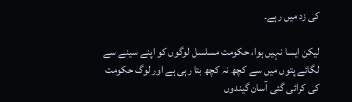کی زد میں رہے۔

لیکن ایسا نہیں ہوا، حکومت مسلسل لوگوں کو اپنے سینے سے لگائے پتوں میں سے کچھ نہ کچھ بتا رہی ہے اور لوگ حکومت کی کرائی گئی آسان گیندوں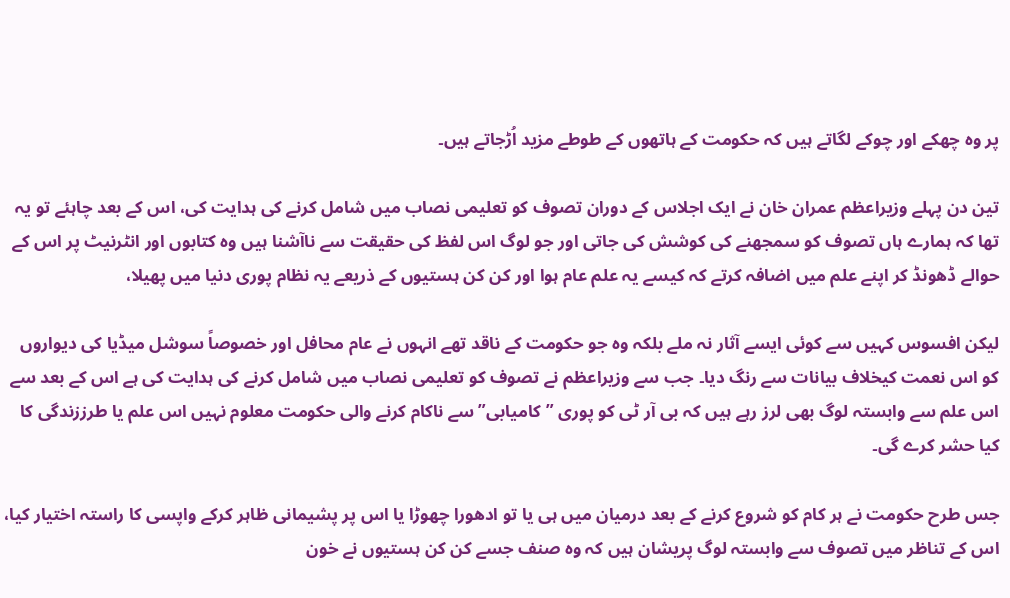پر وہ چھکے اور چوکے لگاتے ہیں کہ حکومت کے ہاتھوں کے طوطے مزید اُڑجاتے ہیں۔

تین دن پہلے وزیراعظم عمران خان نے ایک اجلاس کے دوران تصوف کو تعلیمی نصاب میں شامل کرنے کی ہدایت کی، اس کے بعد چاہئے تو یہ تھا کہ ہمارے ہاں تصوف کو سمجھنے کی کوشش کی جاتی اور جو لوگ اس لفظ کی حقیقت سے ناآشنا ہیں وہ کتابوں اور انٹرنیٹ پر اس کے حوالے ڈھونڈ کر اپنے علم میں اضافہ کرتے کہ کیسے یہ علم عام ہوا اور کن کن ہستیوں کے ذریعے یہ نظام پوری دنیا میں پھیلا،

لیکن افسوس کہیں سے کوئی ایسے آثار نہ ملے بلکہ وہ جو حکومت کے ناقد تھے انہوں نے عام محافل اور خصوصاً سوشل میڈیا کی دیواروں کو اس نعمت کیخلاف بیانات سے رنگ دیا۔ جب سے وزیراعظم نے تصوف کو تعلیمی نصاب میں شامل کرنے کی ہدایت کی ہے اس کے بعد سے اس علم سے وابستہ لوگ بھی لرز رہے ہیں کہ بی آر ٹی کو پوری ”کامیابی” سے ناکام کرنے والی حکومت معلوم نہیں اس علم یا طرززندگی کا کیا حشر کرے گی۔

جس طرح حکومت نے ہر کام کو شروع کرنے کے بعد درمیان میں ہی یا تو ادھورا چھوڑا یا اس پر پشیمانی ظاہر کرکے واپسی کا راستہ اختیار کیا، اس کے تناظر میں تصوف سے وابستہ لوگ پریشان ہیں کہ وہ صنف جسے کن کن ہستیوں نے خون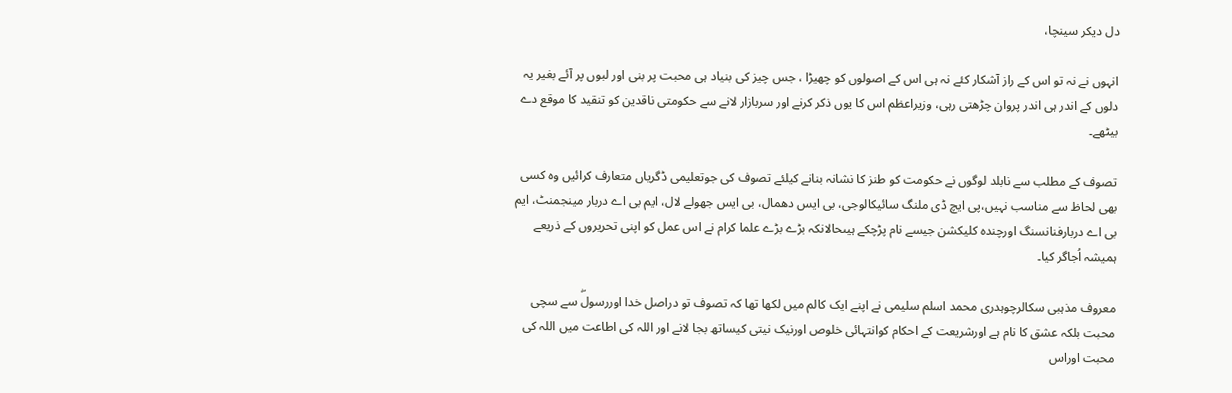دل دیکر سینچا،

انہوں نے نہ تو اس کے راز آشکار کئے نہ ہی اس کے اصولوں کو چھیڑا ، جس چیز کی بنیاد ہی محبت پر بنی اور لبوں پر آئے بغیر یہ دلوں کے اندر ہی اندر پروان چڑھتی رہی، وزیراعظم اس کا یوں ذکر کرنے اور سربازار لانے سے حکومتی ناقدین کو تنقید کا موقع دے بیٹھے۔

تصوف کے مطلب سے نابلد لوگوں نے حکومت کو طنز کا نشانہ بنانے کیلئے تصوف کی جوتعلیمی ڈگریاں متعارف کرائیں وہ کسی بھی لحاظ سے مناسب نہیں،پی ایچ ڈی ملنگ سائیکالوجی، بی ایس دھمال، بی ایس جھولے لال، ایم بی اے دربار مینجمنٹ، ایم بی اے دربارفنانسنگ اورچندہ کلیکشن جیسے نام پڑچکے ہیںحالانکہ بڑے بڑے علما کرام نے اس عمل کو اپنی تحریروں کے ذریعے ہمیشہ اُجاگر کیا۔

معروف مذہبی سکالرچوہدری محمد اسلم سلیمی نے اپنے ایک کالم میں لکھا تھا کہ تصوف تو دراصل خدا اوررسولۖ سے سچی محبت بلکہ عشق کا نام ہے اورشریعت کے احکام کوانتہائی خلوص اورنیک نیتی کیساتھ بجا لانے اور اللہ کی اطاعت میں اللہ کی محبت اوراس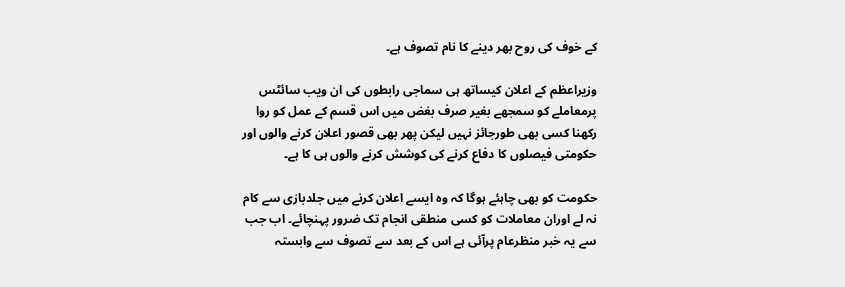کے خوف کی روح بھر دینے کا نام تصوف ہے۔

وزیراعظم کے اعلان کیساتھ ہی سماجی رابطوں کی ان ویب سائٹس پرمعاملے کو سمجھے بغیر صرف بغض میں اس قسم کے عمل کو روا رکھنا کسی بھی طورجائز نہیں لیکن پھر بھی قصور اعلان کرنے والوں اور حکومتی فیصلوں کا دفاع کرنے کی کوشش کرنے والوں ہی کا ہے۔

حکومت کو بھی چاہئے ہوگا کہ وہ ایسے اعلان کرنے میں جلدبازی سے کام نہ لے اوران معاملات کو کسی منطقی انجام تک ضرور پہنچائے۔ اب جب سے یہ خبر منظرعام پرآئی ہے اس کے بعد سے تصوف سے وابستہ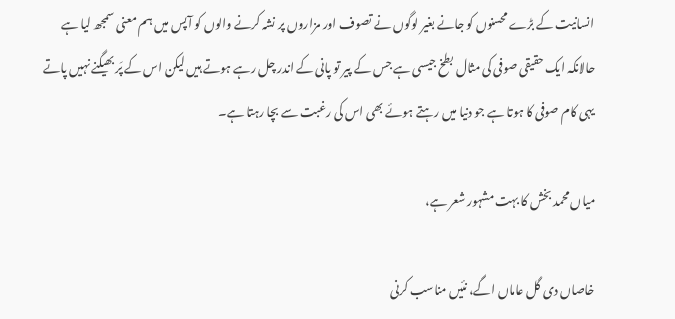انسانیت کے بڑے محسنوں کو جانے بغیر لوگوں نے تصوف اور مزاروں پر نشہ کرنے والوں کو آپس میں ہم معنی سمجھ لیا ہے حالانکہ ایک حقیقی صوفی کی مثال بطخ جیسی ہے جس کے پیر تو پانی کے اندر چل رہے ہوتے ہیں لیکن اس کے پَر بھیگنے نہیں پاتے یہی کام صوفی کا ہوتا ہے جو دنیا میں رہتے ہوئے بھی اس کی رغبت سے بچا رہتا ہے۔

میاں محمد بخش کا بہت مشہور شعر ہے،

خاصاں دی گل عاماں اگے، نئیں مناسب کرنی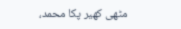مٹھی کھیر پکا محمد،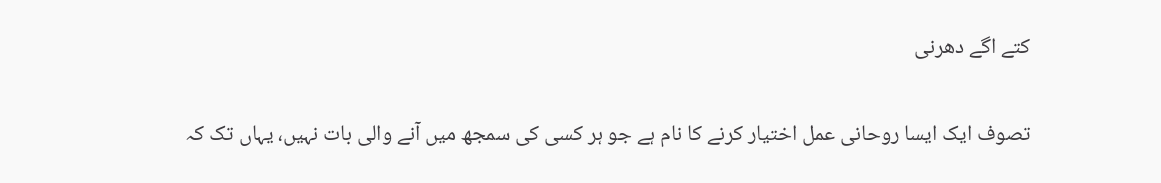کتے اگے دھرنی

تصوف ایک ایسا روحانی عمل اختیار کرنے کا نام ہے جو ہر کسی کی سمجھ میں آنے والی بات نہیں، یہاں تک کہ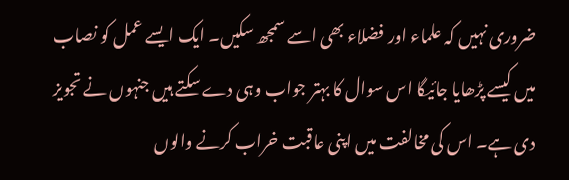ضروری نہیں کہ علماء اور فضلاء بھی اسے سمجھ سکیں۔ ایک ایسے عمل کو نصاب میں کیسے پڑھایا جائیگا اس سوال کا بہتر جواب وہی دے سکتے ہیں جنہوں نے تجویز دی ہے۔ اس کی مخالفت میں اپنی عاقبت خراب کرنے والوں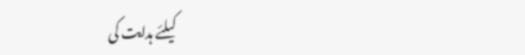کیلئے ہدایت کی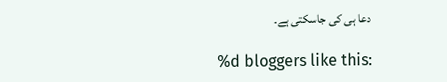دعا ہی کی جاسکتی ہے۔

%d bloggers like this: